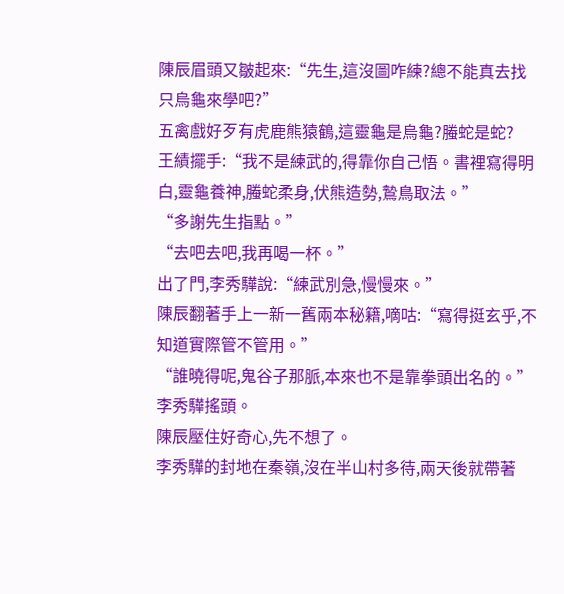陳辰眉頭又皺起來:“先生,這沒圖咋練?總不能真去找只烏龜來學吧?”
五禽戲好歹有虎鹿熊猿鶴,這靈龜是烏龜?螣蛇是蛇?
王績擺手:“我不是練武的,得靠你自己悟。書裡寫得明白,靈龜養神,螣蛇柔身,伏熊造勢,鷙鳥取法。”
“多謝先生指點。”
“去吧去吧,我再喝一杯。”
出了門,李秀驊說:“練武別急,慢慢來。”
陳辰翻著手上一新一舊兩本秘籍,嘀咕:“寫得挺玄乎,不知道實際管不管用。”
“誰曉得呢,鬼谷子那脈,本來也不是靠拳頭出名的。”李秀驊搖頭。
陳辰壓住好奇心,先不想了。
李秀驊的封地在秦嶺,沒在半山村多待,兩天後就帶著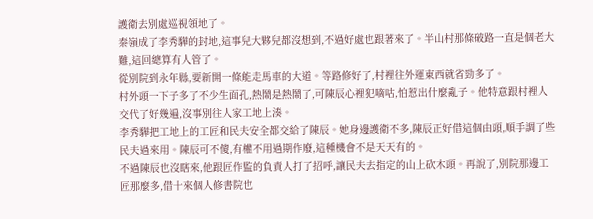護衛去別處巡視領地了。
秦嶺成了李秀驊的封地,這事兒大夥兒都沒想到,不過好處也跟著來了。半山村那條破路一直是個老大難,這回總算有人管了。
從別院到永年縣,要新開一條能走馬車的大道。等路修好了,村裡往外運東西就省勁多了。
村外頭一下子多了不少生面孔,熱鬧是熱鬧了,可陳辰心裡犯嘀咕,怕惹出什麼亂子。他特意跟村裡人交代了好幾遍,沒事別往人家工地上湊。
李秀驊把工地上的工匠和民夫安全都交給了陳辰。她身邊護衛不多,陳辰正好借這個由頭,順手調了些民夫過來用。陳辰可不傻,有權不用過期作廢,這種機會不是天天有的。
不過陳辰也沒瞎來,他跟匠作監的負責人打了招呼,讓民夫去指定的山上砍木頭。再說了,別院那邊工匠那麼多,借十來個人修書院也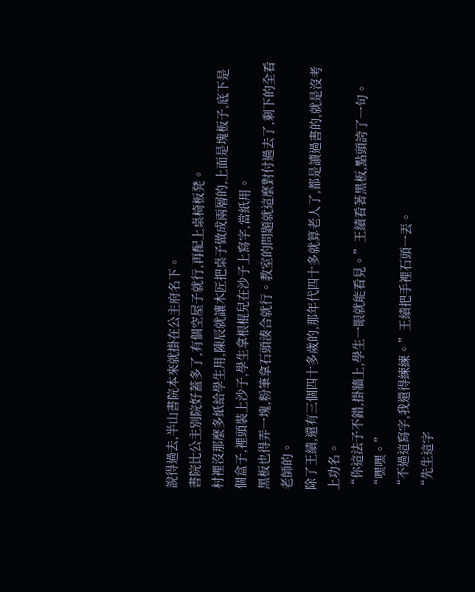說得過去,半山書院本來就掛在公主府名下。
書院比公主別院好蓋多了,有個空屋子就行,再配上桌椅板凳。
村裡沒那麼多紙給學生用,陳辰就讓木匠把桌子做成兩層的,上面是塊板子,底下是個盒子,裡頭裝上沙子,學生拿根棍兒在沙子上寫字,當紙用。
黑板也得弄一塊,粉筆拿石頭湊合就行。教室的問題就這麼對付過去了,剩下的全看老師的。
除了王績,還有三個四十多歲的,那年代四十多就算老人了,都是讀過書的,就是沒考上功名。
“你這法子不錯,掛牆上,學生一眼就能看見。”王績看著黑板,點頭誇了一句。
“嘿嘿。”
“不過這寫字,我還得練練。”王績把手裡石頭一丟。
“先生這字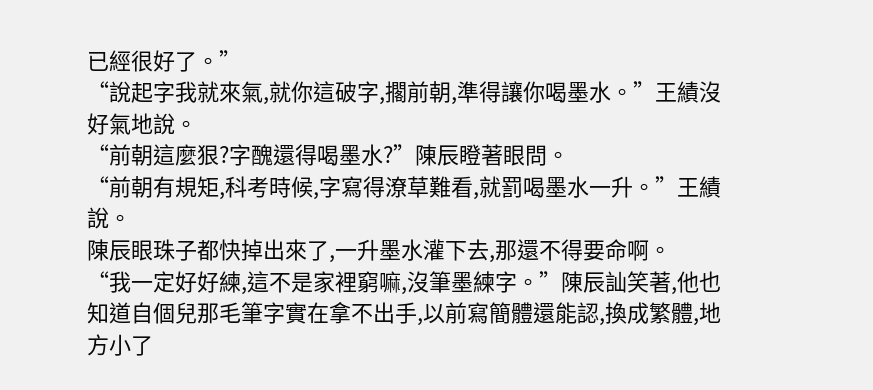已經很好了。”
“說起字我就來氣,就你這破字,擱前朝,準得讓你喝墨水。”王績沒好氣地說。
“前朝這麼狠?字醜還得喝墨水?”陳辰瞪著眼問。
“前朝有規矩,科考時候,字寫得潦草難看,就罰喝墨水一升。”王績說。
陳辰眼珠子都快掉出來了,一升墨水灌下去,那還不得要命啊。
“我一定好好練,這不是家裡窮嘛,沒筆墨練字。”陳辰訕笑著,他也知道自個兒那毛筆字實在拿不出手,以前寫簡體還能認,換成繁體,地方小了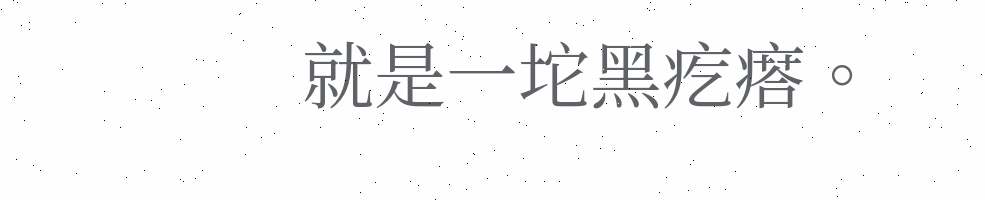就是一坨黑疙瘩。